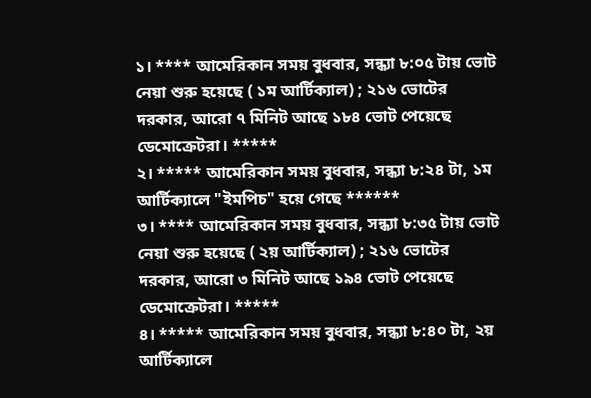১। **** আমেরিকান সময় বুধবার, সন্ধ্যা ৮:০৫ টায় ভোট নেয়া শুরু হয়েছে ( ১ম আর্টিক্যাল) ; ২১৬ ভোটের দরকার, আরো ৭ মিনিট আছে ১৮৪ ভোট পেয়েছে ডেমোক্রেটরা। *****
২। ***** আমেরিকান সময় বুধবার, সন্ধ্যা ৮:২৪ টা, ১ম আর্টিক্যালে "ইমপিচ" হয়ে গেছে ******
৩। **** আমেরিকান সময় বুধবার, সন্ধ্যা ৮:৩৫ টায় ভোট নেয়া শুরু হয়েছে ( ২য় আর্টিক্যাল) ; ২১৬ ভোটের দরকার, আরো ৩ মিনিট আছে ১৯৪ ভোট পেয়েছে ডেমোক্রেটরা। *****
৪। ***** আমেরিকান সময় বুধবার, সন্ধ্যা ৮:৪০ টা, ২য় আর্টিক্যালে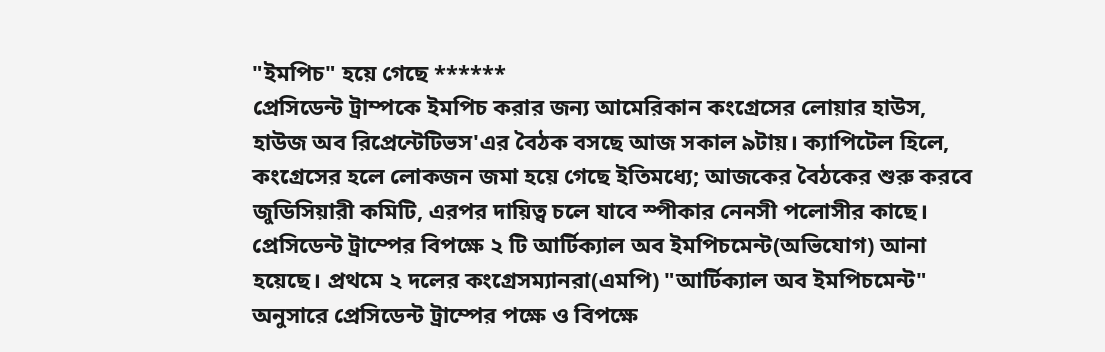"ইমপিচ" হয়ে গেছে ******
প্রেসিডেন্ট ট্রাম্পকে ইমপিচ করার জন্য আমেরিকান কংগ্রেসের লোয়ার হাউস, হাউজ অব রিপ্রেন্টেটিভস'এর বৈঠক বসছে আজ সকাল ৯টায়। ক্যাপিটেল হিলে, কংগ্রেসের হলে লোকজন জমা হয়ে গেছে ইতিমধ্যে; আজকের বৈঠকের শুরু করবে জুডিসিয়ারী কমিটি, এরপর দায়িত্ব চলে যাবে স্পীকার নেনসী পলোসীর কাছে। প্রেসিডেন্ট ট্রাম্পের বিপক্ষে ২ টি আর্টিক্যাল অব ইমপিচমেন্ট(অভিযোগ) আনা হয়েছে। প্রথমে ২ দলের কংগ্রেসম্যানরা(এমপি) "আর্টিক্যাল অব ইমপিচমেন্ট" অনুসারে প্রেসিডেন্ট ট্রাম্পের পক্ষে ও বিপক্ষে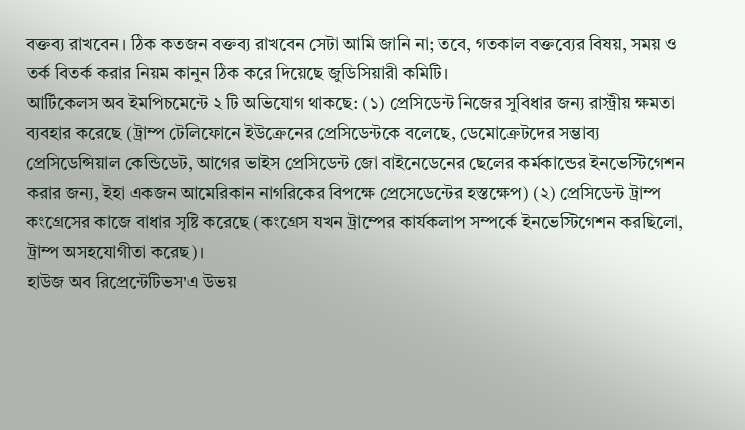বক্তব্য রাখবেন। ঠিক কতজন বক্তব্য রাখবেন সেটা আমি জানি না; তবে, গতকাল বক্তব্যের বিষয়, সময় ও তর্ক বিতর্ক করার নিয়ম কানুন ঠিক করে দিয়েছে জুডিসিয়ারী কমিটি।
আর্টিকেলস অব ইমপিচমেন্টে ২ টি অভিযোগ থাকছে: (১) প্রেসিডেন্ট নিজের সুবিধার জন্য রাস্ট্রীয় ক্ষমতা ব্যবহার করেছে (ট্রাম্প টেলিফোনে ইউক্রেনের প্রেসিডেন্টকে বলেছে, ডেমোক্রেটদের সম্ভাব্য প্রেসিডেন্সিয়াল কেন্ডিডেট, আগের ভাইস প্রেসিডেন্ট জো বাইনেডেনের ছেলের কর্মকান্ডের ইনভেস্টিগেশন করার জন্য, ইহা একজন আমেরিকান নাগরিকের বিপক্ষে প্রেসেডেন্টের হস্তক্ষেপ) (২) প্রেসিডেন্ট ট্রাম্প কংগ্রেসের কাজে বাধার সৃষ্টি করেছে (কংগ্রেস যখন ট্রাম্পের কার্যকলাপ সম্পর্কে ইনভেস্টিগেশন করছিলো, ট্রাম্প অসহযোগীতা করেছ)।
হাউজ অব রিপ্রেন্টেটিভস'এ উভয়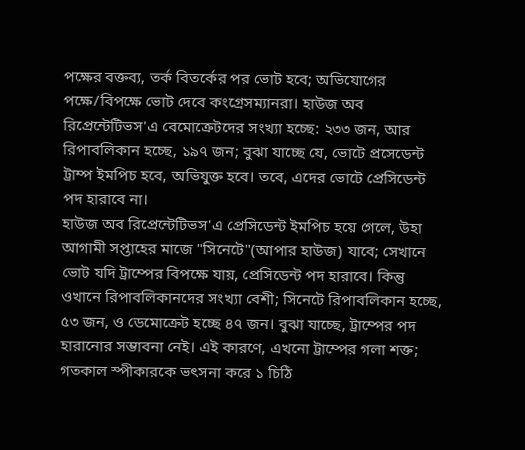পক্ষের বক্তব্য, তর্ক বিতর্কের পর ভোট হবে; অভিযোগের পক্ষে/বিপক্ষে ভোট দেবে কংগ্রেসম্যানরা। হাউজ অব রিপ্রেন্টেটিভস'এ বেমোক্রেটদের সংখ্যা হচ্ছে: ২৩৩ জন, আর রিপাবলিকান হচ্ছে, ১৯৭ জন; বুঝা যাচ্ছে যে, ভোটে প্রসেডেন্ট ট্রাম্প ইমপিচ হবে, অভিযুক্ত হবে। তবে, এদের ভোটে প্রেসিডেন্ট পদ হারাবে না।
হাউজ অব রিপ্রেন্টেটিভস'এ প্রেসিডেন্ট ইমপিচ হয়ে গেলে, উহা আগামী সপ্তাহের মাজে "সিনেটে"(আপার হাউজ) যাবে; সেখানে ভোট যদি ট্রাম্পের বিপক্ষে যায়, প্রেসিডেন্ট পদ হারাবে। কিন্তু ওখানে রিপাবলিকানদের সংখ্যা বেশী; সিনেটে রিপাবলিকান হচ্ছে, ৫৩ জন, ও ডেমোক্রেট হচ্ছে ৪৭ জন। বুঝা যাচ্ছে, ট্রাম্পের পদ হারানোর সম্ভাবনা নেই। এই কারণে, এখনো ট্রাম্পের গলা শক্ত; গতকাল স্পীকারকে ভৎসনা করে ১ চিঠি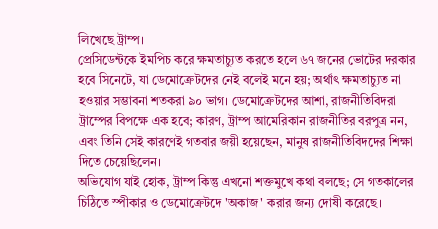লিখেছে ট্রাম্প।
প্রেসিডেন্টকে ইমপিচ করে ক্ষমতাচ্যুত করতে হলে ৬৭ জনের ভোটের দরকার হবে সিনেটে, যা ডেমোক্রেটদের নেই বলেই মনে হয়; অর্থাৎ ক্ষমতাচ্যুত না হওয়ার সম্ভাবনা শতকরা ৯০ ভাগ। ডেমোক্রেটদের আশা, রাজনীতিবিদরা ট্রাম্পের বিপক্ষে এক হবে; কারণ, ট্রাম্প আমেরিকান রাজনীতির বরপুত্র নন, এবং তিনি সেই কারণেই গতবার জয়ী হয়েছেন, মানুষ রাজনীতিবিদদের শিক্ষা দিতে চেয়েছিলেন।
অভিযোগ যাই হোক, ট্রাম্প কিন্তু এখনো শক্তমুখে কথা বলছে; সে গতকালের চিঠিতে স্পীকার ও ডেমোক্রেটদে 'অকাজ' করার জন্য দোষী করেছে।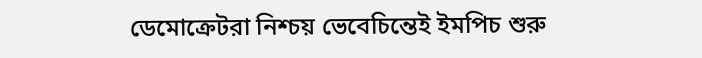ডেমোক্রেটরা নিশ্চয় ভেবেচিন্তেই ইমপিচ শুরু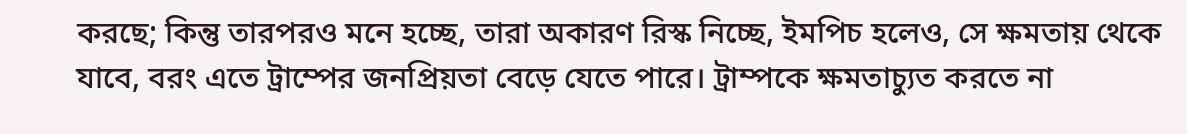করছে; কিন্তু তারপরও মনে হচ্ছে, তারা অকারণ রিস্ক নিচ্ছে, ইমপিচ হলেও, সে ক্ষমতায় থেকে যাবে, বরং এতে ট্রাম্পের জনপ্রিয়তা বেড়ে যেতে পারে। ট্রাম্পকে ক্ষমতাচ্যুত করতে না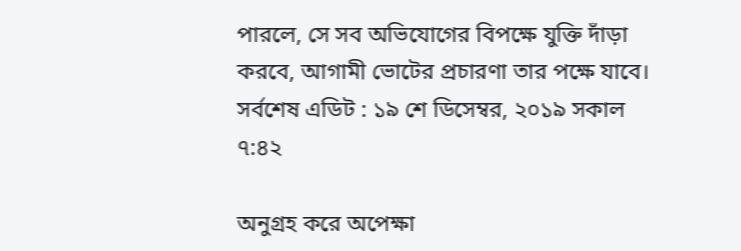পারলে, সে সব অভিযোগের বিপক্ষে যুক্তি দাঁড়া করবে, আগামী ভোটের প্রচারণা তার পক্ষে যাবে।
সর্বশেষ এডিট : ১৯ শে ডিসেম্বর, ২০১৯ সকাল ৭:৪২

অনুগ্রহ করে অপেক্ষা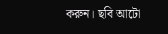করুন। ছবি আটো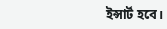ইন্সার্ট হবে।